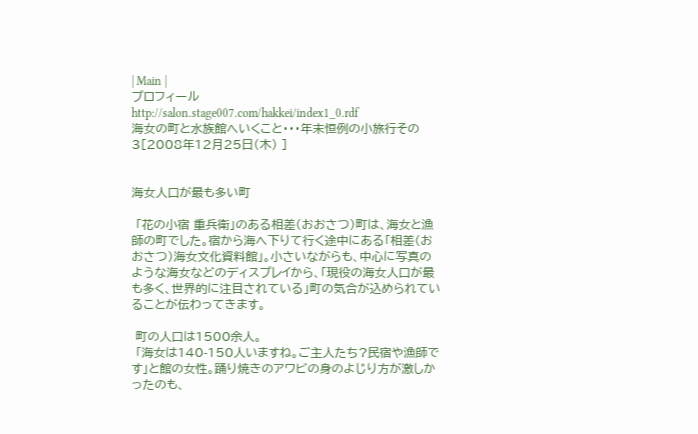| Main |
プロフィール
http://salon.stage007.com/hakkei/index1_0.rdf
海女の町と水族館へいくこと・・・年末恒例の小旅行その3[2008年12月25日(木) ]


海女人口が最も多い町

 「花の小宿 重兵衛」のある相差(おおさつ)町は、海女と漁師の町でした。宿から海へ下りて行く途中にある「相差(おおさつ)海女文化資料館」。小さいながらも、中心に写真のような海女などのディスプレイから、「現役の海女人口が最も多く、世界的に注目されている」町の気合が込められていることが伝わってきます。

 町の人口は1500余人。
 「海女は140-150人いますね。ご主人たち?民宿や漁師です」と館の女性。踊り焼きのアワビの身のよじり方が激しかったのも、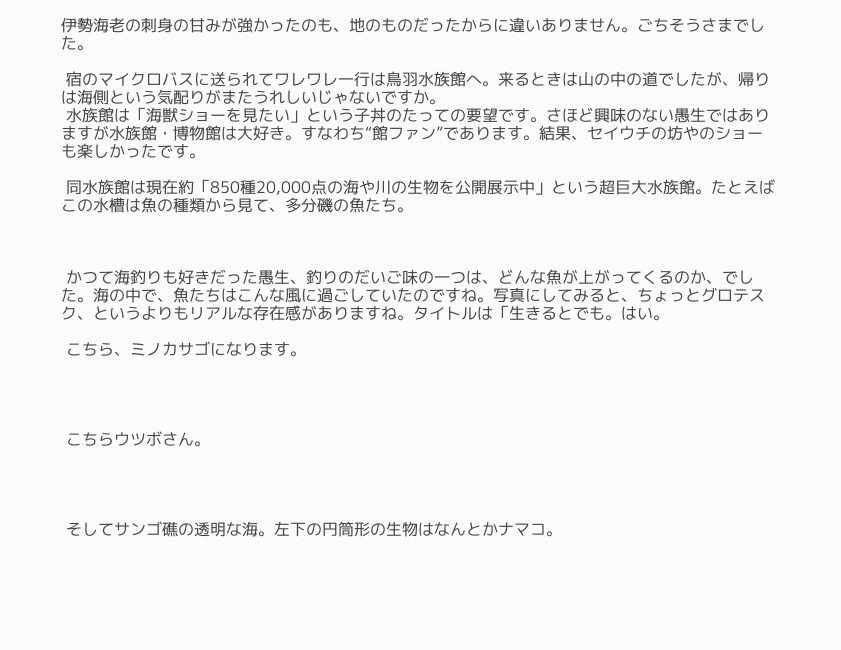伊勢海老の刺身の甘みが強かったのも、地のものだったからに違いありません。ごちそうさまでした。

 宿のマイクロバスに送られてワレワレ一行は鳥羽水族館へ。来るときは山の中の道でしたが、帰りは海側という気配りがまたうれしいじゃないですか。
 水族館は「海獣ショーを見たい」という子丼のたっての要望です。さほど興味のない愚生ではありますが水族館・博物館は大好き。すなわち“館ファン”であります。結果、セイウチの坊やのショーも楽しかったです。

 同水族館は現在約「850種20,000点の海や川の生物を公開展示中」という超巨大水族館。たとえばこの水槽は魚の種類から見て、多分磯の魚たち。



 かつて海釣りも好きだった愚生、釣りのだいご味の一つは、どんな魚が上がってくるのか、でした。海の中で、魚たちはこんな風に過ごしていたのですね。写真にしてみると、ちょっとグロテスク、というよりもリアルな存在感がありますね。タイトルは「生きるとでも。はい。

 こちら、ミノカサゴになります。




 こちらウツボさん。




 そしてサンゴ礁の透明な海。左下の円筒形の生物はなんとかナマコ。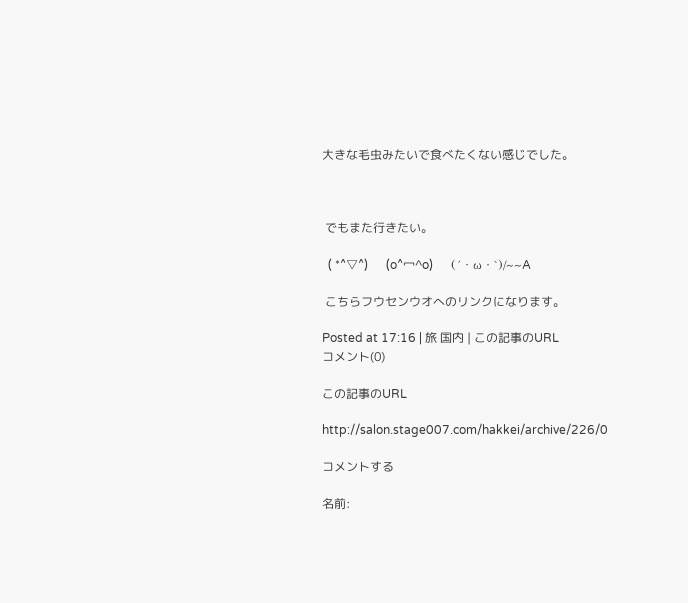大きな毛虫みたいで食べたくない感じでした。



 でもまた行きたい。

  ( *^▽^)      (o^冖^o)      (´・ω・`)/~~A

 こちらフウセンウオへのリンクになります。

Posted at 17:16 | 旅 国内 | この記事のURL
コメント(0)

この記事のURL

http://salon.stage007.com/hakkei/archive/226/0

コメントする

名前: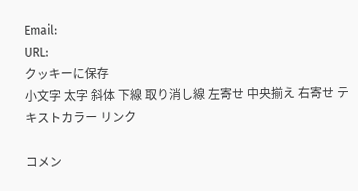Email:
URL:
クッキーに保存
小文字 太字 斜体 下線 取り消し線 左寄せ 中央揃え 右寄せ テキストカラー リンク

コメン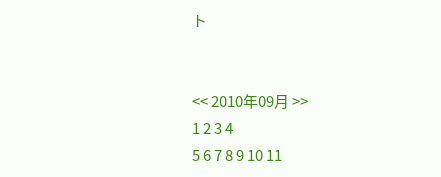ト


<< 2010年09月 >>
1 2 3 4
5 6 7 8 9 10 11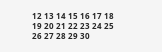12 13 14 15 16 17 18
19 20 21 22 23 24 25
26 27 28 29 30